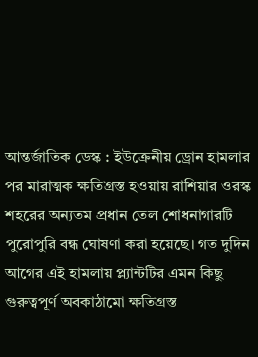আন্তর্জাতিক ডেস্ক : ইউক্রেনীয় ড্রোন হামলার পর মারাত্মক ক্ষতিগ্রস্ত হওয়ায় রাশিয়ার ওরস্ক শহরের অন্যতম প্রধান তেল শোধনাগারটি পুরোপুরি বন্ধ ঘোষণা করা হয়েছে। গত দুদিন আগের এই হামলায় প্ল্যান্টটির এমন কিছু গুরুত্বপূর্ণ অবকাঠামো ক্ষতিগ্রস্ত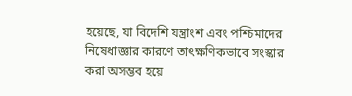হয়েছে, যা বিদেশি যন্ত্রাংশ এবং পশ্চিমাদের নিষেধাজ্ঞার কারণে তাৎক্ষণিকভাবে সংস্কার করা অসম্ভব হয়ে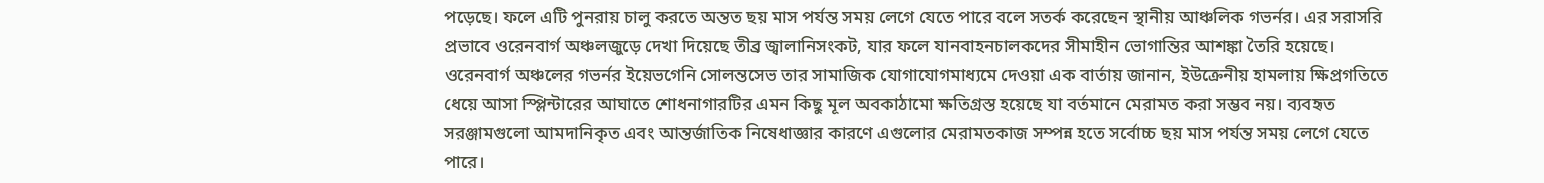পড়েছে। ফলে এটি পুনরায় চালু করতে অন্তত ছয় মাস পর্যন্ত সময় লেগে যেতে পারে বলে সতর্ক করেছেন স্থানীয় আঞ্চলিক গভর্নর। এর সরাসরি প্রভাবে ওরেনবার্গ অঞ্চলজুড়ে দেখা দিয়েছে তীব্র জ্বালানিসংকট, যার ফলে যানবাহনচালকদের সীমাহীন ভোগান্তির আশঙ্কা তৈরি হয়েছে।
ওরেনবার্গ অঞ্চলের গভর্নর ইয়েভগেনি সোলন্তসেভ তার সামাজিক যোগাযোগমাধ্যমে দেওয়া এক বার্তায় জানান, ইউক্রেনীয় হামলায় ক্ষিপ্রগতিতে ধেয়ে আসা স্প্লিন্টারের আঘাতে শোধনাগারটির এমন কিছু মূল অবকাঠামো ক্ষতিগ্রস্ত হয়েছে যা বর্তমানে মেরামত করা সম্ভব নয়। ব্যবহৃত সরঞ্জামগুলো আমদানিকৃত এবং আন্তর্জাতিক নিষেধাজ্ঞার কারণে এগুলোর মেরামতকাজ সম্পন্ন হতে সর্বোচ্চ ছয় মাস পর্যন্ত সময় লেগে যেতে পারে।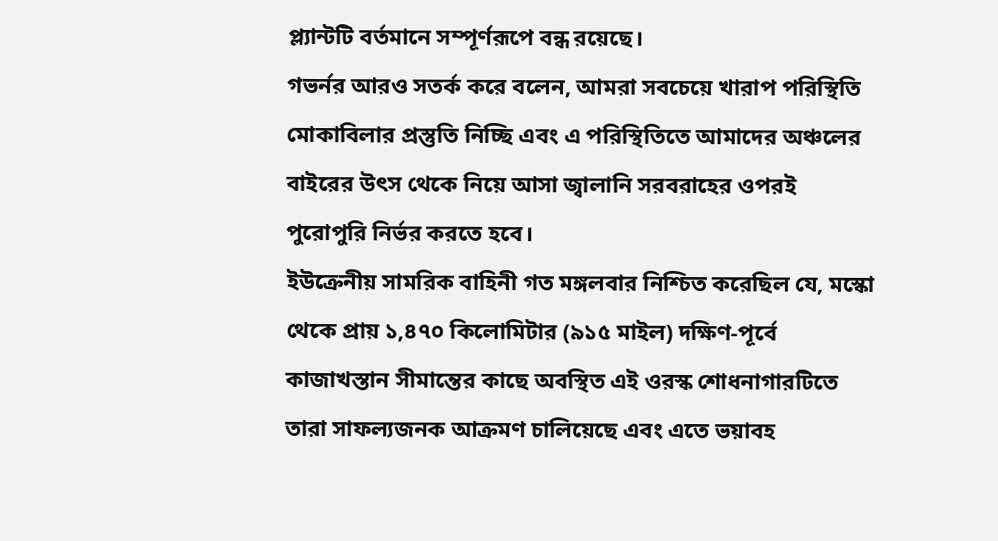প্ল্যান্টটি বর্তমানে সম্পূর্ণরূপে বন্ধ রয়েছে।
গভর্নর আরও সতর্ক করে বলেন, আমরা সবচেয়ে খারাপ পরিস্থিতি মোকাবিলার প্রস্তুতি নিচ্ছি এবং এ পরিস্থিতিতে আমাদের অঞ্চলের বাইরের উৎস থেকে নিয়ে আসা জ্বালানি সরবরাহের ওপরই পুরোপুরি নির্ভর করতে হবে।
ইউক্রেনীয় সামরিক বাহিনী গত মঙ্গলবার নিশ্চিত করেছিল যে, মস্কো থেকে প্রায় ১,৪৭০ কিলোমিটার (৯১৫ মাইল) দক্ষিণ-পূর্বে কাজাখস্তান সীমান্তের কাছে অবস্থিত এই ওরস্ক শোধনাগারটিতে তারা সাফল্যজনক আক্রমণ চালিয়েছে এবং এতে ভয়াবহ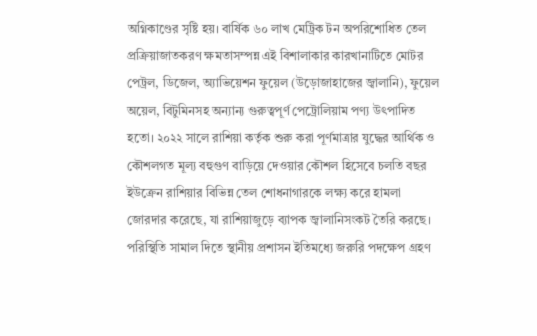অগ্নিকাণ্ডের সৃষ্টি হয়। বার্ষিক ৬০ লাখ মেট্রিক টন অপরিশোধিত তেল প্রক্রিয়াজাতকরণ ক্ষমতাসম্পন্ন এই বিশালাকার কারখানাটিতে মোটর পেট্রল, ডিজেল, অ্যাভিয়েশন ফুয়েল (উড়োজাহাজের জ্বালানি), ফুয়েল অয়েল, বিটুমিনসহ অন্যান্য গুরুত্বপূর্ণ পেট্রোলিয়াম পণ্য উৎপাদিত হতো। ২০২২ সালে রাশিয়া কর্তৃক শুরু করা পূর্ণমাত্রার যুদ্ধের আর্থিক ও কৌশলগত মূল্য বহুগুণ বাড়িয়ে দেওয়ার কৌশল হিসেবে চলতি বছর ইউক্রেন রাশিয়ার বিভিন্ন তেল শোধনাগারকে লক্ষ্য করে হামলা জোরদার করেছে, যা রাশিয়াজুড়ে ব্যাপক জ্বালানিসংকট তৈরি করছে।
পরিস্থিতি সামাল দিতে স্থানীয় প্রশাসন ইতিমধ্যে জরুরি পদক্ষেপ গ্রহণ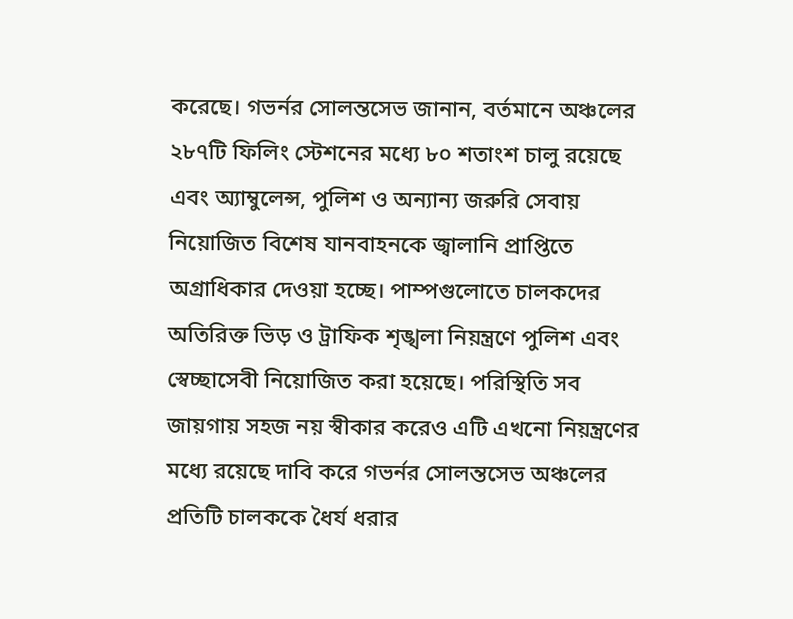করেছে। গভর্নর সোলন্তসেভ জানান, বর্তমানে অঞ্চলের ২৮৭টি ফিলিং স্টেশনের মধ্যে ৮০ শতাংশ চালু রয়েছে এবং অ্যাম্বুলেন্স, পুলিশ ও অন্যান্য জরুরি সেবায় নিয়োজিত বিশেষ যানবাহনকে জ্বালানি প্রাপ্তিতে অগ্রাধিকার দেওয়া হচ্ছে। পাম্পগুলোতে চালকদের অতিরিক্ত ভিড় ও ট্রাফিক শৃঙ্খলা নিয়ন্ত্রণে পুলিশ এবং স্বেচ্ছাসেবী নিয়োজিত করা হয়েছে। পরিস্থিতি সব জায়গায় সহজ নয় স্বীকার করেও এটি এখনো নিয়ন্ত্রণের মধ্যে রয়েছে দাবি করে গভর্নর সোলন্তসেভ অঞ্চলের প্রতিটি চালককে ধৈর্য ধরার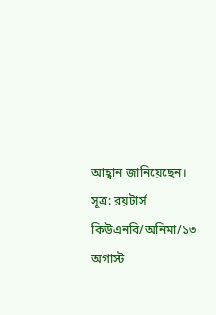আহ্বান জানিয়েছেন।
সূত্র: রয়টার্স
কিউএনবি/অনিমা/১৩ অগাস্ট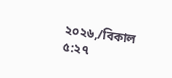২০২৬,/বিকাল ৫:২৭